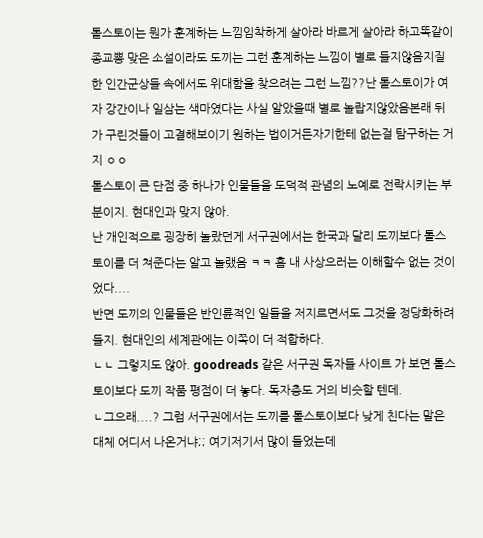톨스토이는 뭔가 훈계하는 느낌임착하게 살아라 바르게 살아라 하고똑같이 종교뽕 맞은 소설이라도 도끼는 그런 훈계하는 느낌이 별로 들지않음지질한 인간군상들 속에서도 위대함을 찾으려는 그런 느낌??난 톨스토이가 여자 강간이나 일삼는 색마였다는 사실 알았을때 별로 놀랍지않았음본래 뒤가 구린것들이 고결해보이기 원하는 법이거든자기한테 없는걸 탐구하는 거지 ㅇㅇ
톨스토이 큰 단점 중 하나가 인물들을 도덕적 관념의 노예로 전락시키는 부분이지. 현대인과 맞지 않아.
난 개인적으로 굉장히 놀랐던게 서구권에서는 한국과 달리 도끼보다 톨스토이를 더 쳐준다는 알고 놀랬음 ㅋㅋ 흠 내 사상으러는 이해할수 없는 것이었다....
반면 도끼의 인물들은 반인륜적인 일들을 저지르면서도 그것을 정당화하려 들지. 현대인의 세계관에는 이쪽이 더 적합하다.
ㄴㄴ 그렇지도 않아. goodreads 같은 서구권 독자들 사이트 가 보면 톨스토이보다 도끼 작품 평점이 더 놓다. 독자층도 거의 비슷할 텐데.
ㄴ그으래....? 그럼 서구권에서는 도끼를 톨스토이보다 낮게 친다는 말은 대체 어디서 나온거냐;; 여기저기서 많이 들었는데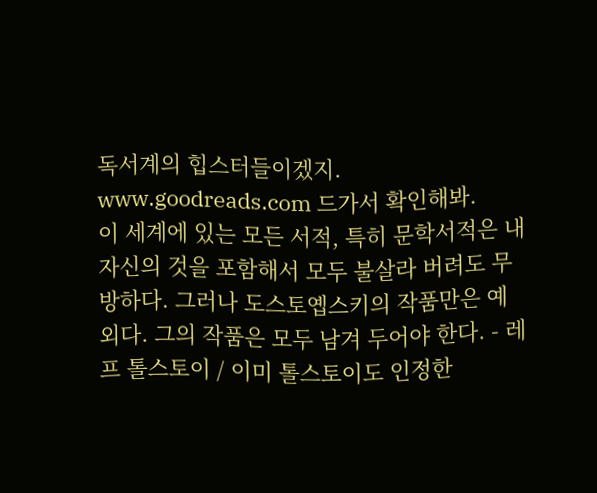독서계의 힙스터들이겠지. www.goodreads.com 드가서 확인해봐.
이 세계에 있는 모든 서적, 특히 문학서적은 내 자신의 것을 포함해서 모두 불살라 버려도 무방하다. 그러나 도스토옙스키의 작품만은 예외다. 그의 작품은 모두 남겨 두어야 한다. - 레프 톨스토이 / 이미 톨스토이도 인정한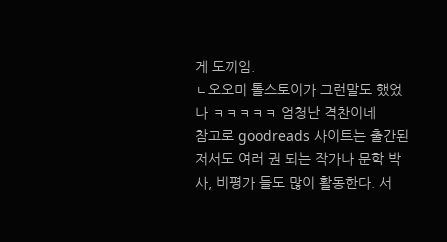게 도끼임.
ㄴ오오미 톨스토이가 그런말도 했었나 ㅋㅋㅋㅋㅋ 엄청난 격찬이네
참고로 goodreads 사이트는 출간된 저서도 여러 권 되는 작가나 문학 박사, 비평가 들도 많이 활동한다. 서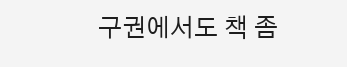구권에서도 책 좀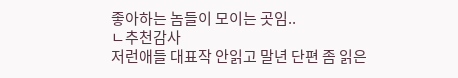좋아하는 놈들이 모이는 곳임..
ㄴ추천감사
저런애들 대표작 안읽고 말년 단편 좀 읽은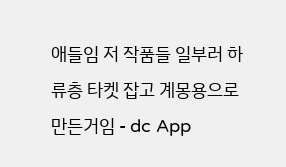애들임 저 작품들 일부러 하류층 타켓 잡고 계몽용으로 만든거임 - dc App